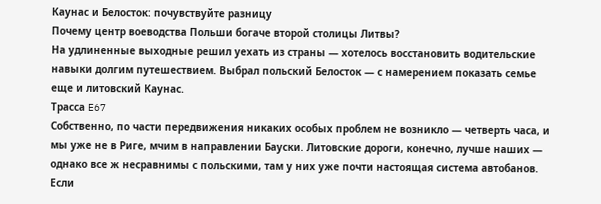Каунас и Белосток: почувствуйте разницу
Почему центр воеводства Польши богаче второй столицы Литвы?
На удлиненные выходные решил уехать из страны — хотелось восстановить водительские навыки долгим путешествием. Выбрал польский Белосток — с намерением показать семье еще и литовский Каунас.
Трасса E67
Собственно, по части передвижения никаких особых проблем не возникло — четверть часа, и мы уже не в Риге, мчим в направлении Бауски. Литовские дороги, конечно, лучше наших — однако все ж несравнимы с польскими, там у них уже почти настоящая система автобанов. Если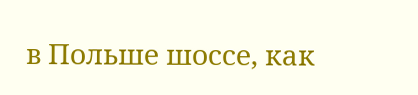в Польше шоссе, как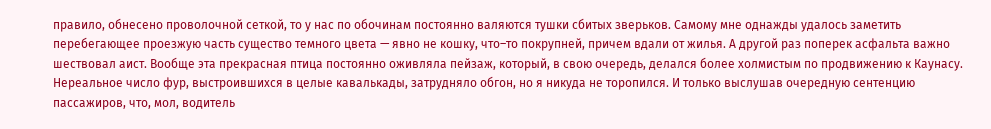правило, обнесено проволочной сеткой, то у нас по обочинам постоянно валяются тушки сбитых зверьков. Самому мне однажды удалось заметить перебегающее проезжую часть существо темного цвета — явно не кошку, что–то покрупней, причем вдали от жилья. А другой раз поперек асфальта важно шествовал аист. Вообще эта прекрасная птица постоянно оживляла пейзаж, который, в свою очередь, делался более холмистым по продвижению к Каунасу.
Нереальное число фур, выстроившихся в целые кавалькады, затрудняло обгон, но я никуда не торопился. И только выслушав очередную сентенцию пассажиров, что, мол, водитель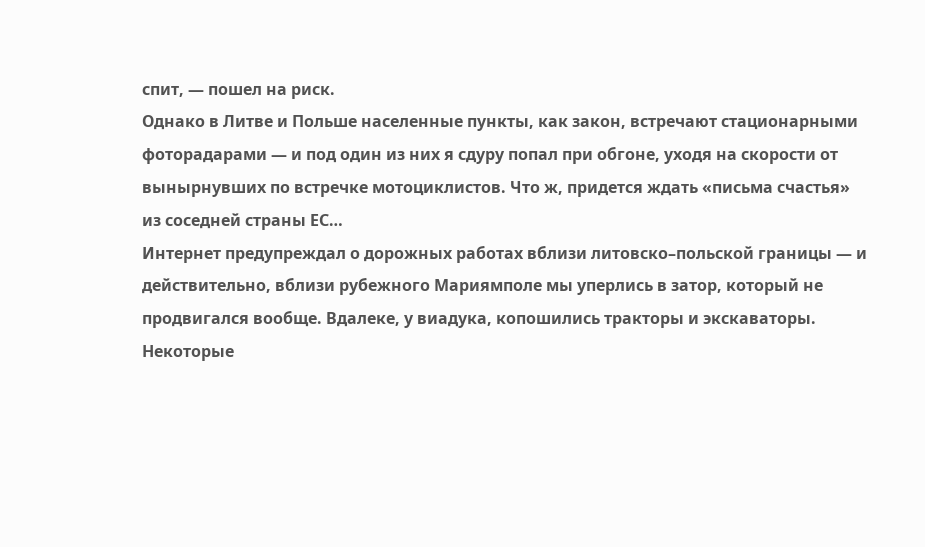спит, — пошел на риск.
Однако в Литве и Польше населенные пункты, как закон, встречают стационарными фоторадарами — и под один из них я сдуру попал при обгоне, уходя на скорости от вынырнувших по встречке мотоциклистов. Что ж, придется ждать «письма счастья» из соседней страны ЕС…
Интернет предупреждал о дорожных работах вблизи литовско–польской границы — и действительно, вблизи рубежного Мариямполе мы уперлись в затор, который не продвигался вообще. Вдалеке, у виадука, копошились тракторы и экскаваторы. Некоторые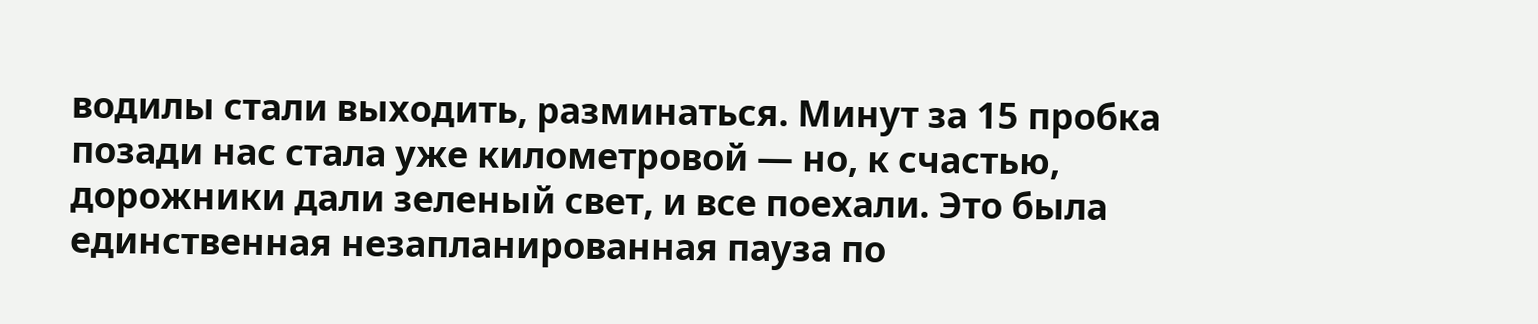водилы стали выходить, разминаться. Минут за 15 пробка позади нас стала уже километровой — но, к счастью, дорожники дали зеленый свет, и все поехали. Это была единственная незапланированная пауза по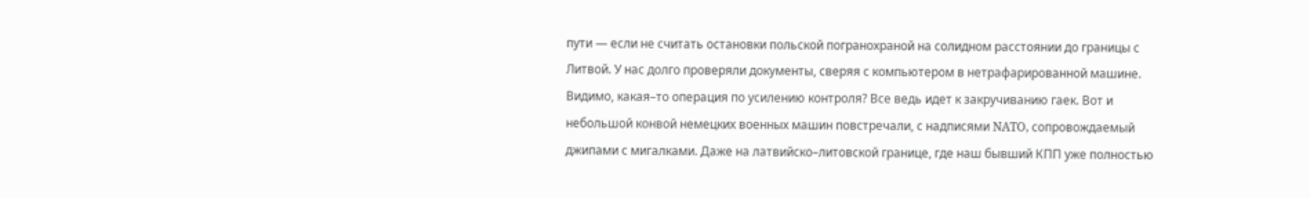пути — если не считать остановки польской погранохраной на солидном расстоянии до границы с Литвой. У нас долго проверяли документы, сверяя с компьютером в нетрафарированной машине. Видимо, какая–то операция по усилению контроля? Все ведь идет к закручиванию гаек. Вот и небольшой конвой немецких военных машин повстречали, с надписями NATO, сопровождаемый джипами с мигалками. Даже на латвийско–литовской границе, где наш бывший КПП уже полностью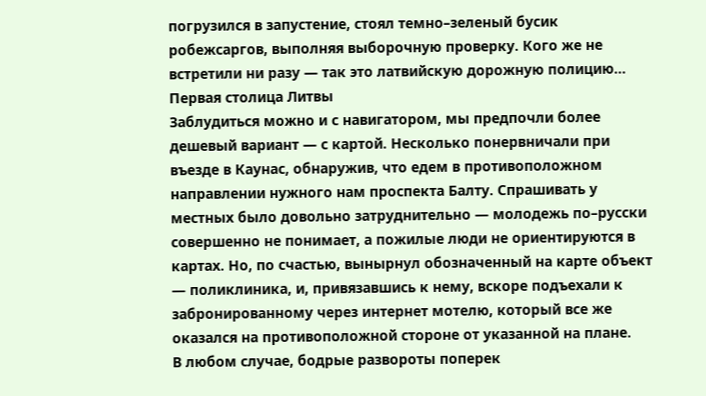погрузился в запустение, стоял темно–зеленый бусик робежсаргов, выполняя выборочную проверку. Кого же не встретили ни разу — так это латвийскую дорожную полицию…
Первая столица Литвы
Заблудиться можно и с навигатором, мы предпочли более дешевый вариант — с картой. Несколько понервничали при въезде в Каунас, обнаружив, что едем в противоположном направлении нужного нам проспекта Балту. Спрашивать у местных было довольно затруднительно — молодежь по–русски совершенно не понимает, а пожилые люди не ориентируются в картах. Но, по счастью, вынырнул обозначенный на карте объект — поликлиника, и, привязавшись к нему, вскоре подъехали к забронированному через интернет мотелю, который все же оказался на противоположной стороне от указанной на плане.
В любом случае, бодрые развороты поперек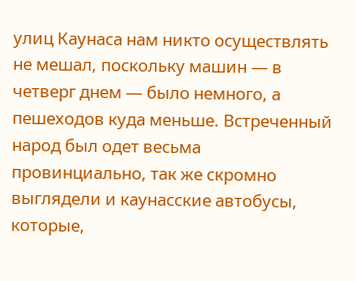улиц Каунаса нам никто осуществлять не мешал, поскольку машин — в четверг днем — было немного, а пешеходов куда меньше. Встреченный народ был одет весьма провинциально, так же скромно выглядели и каунасские автобусы, которые,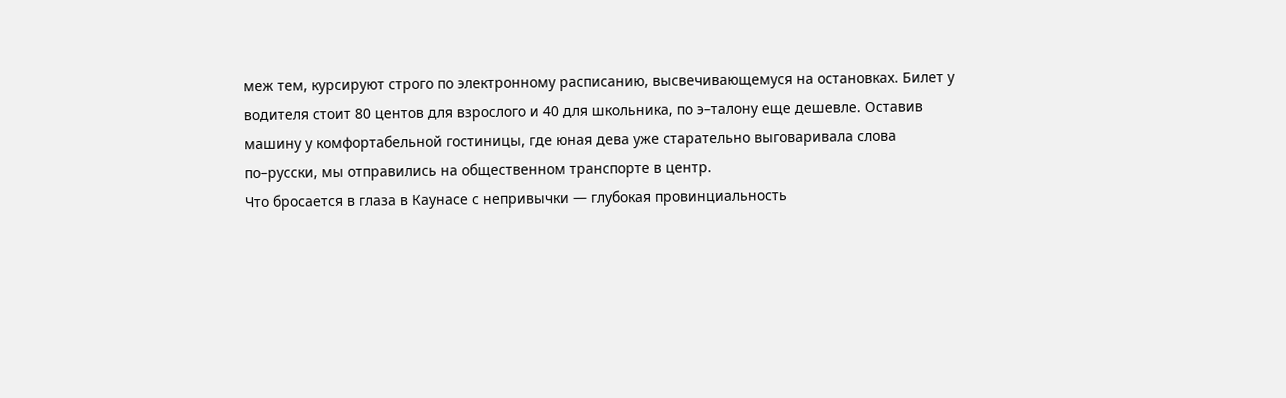меж тем, курсируют строго по электронному расписанию, высвечивающемуся на остановках. Билет у водителя стоит 80 центов для взрослого и 40 для школьника, по э–талону еще дешевле. Оставив машину у комфортабельной гостиницы, где юная дева уже старательно выговаривала слова по–русски, мы отправились на общественном транспорте в центр.
Что бросается в глаза в Каунасе с непривычки — глубокая провинциальность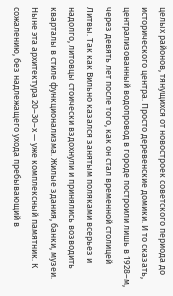целых районов, тянущихся от новостроек советского периода до исторического центра. Просто деревенские домики. И то сказать, централизованный водопровод в городе построили лишь в 1928–м, через девять лет после того, как он стал временной столицей Литвы. Так как Вильно казался занятым поляками всерьез и надолго, литовцы стоически вздохнули и принялись возводить кварталы в стиле функционализма. Жилые здания, банки, музеи. Ныне эта архитектура 20–30–х — уже комплексный памятник. К сожалению, без надлежащего ухода пребывающий в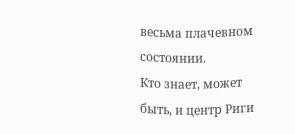весьма плачевном состоянии.
Кто знает, может быть, и центр Риги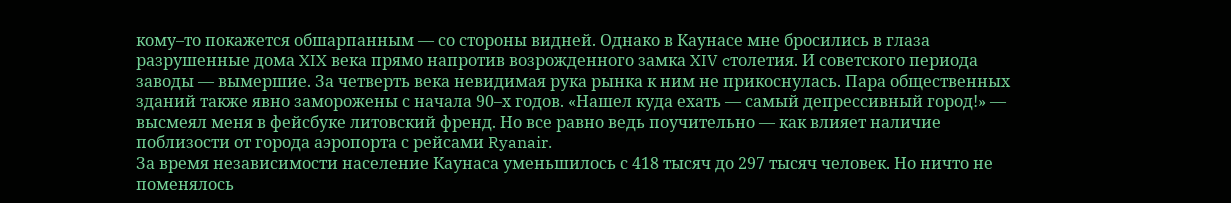кому–то покажется обшарпанным — со стороны видней. Однако в Каунасе мне бросились в глаза разрушенные дома XIX века прямо напротив возрожденного замка XIV cтолетия. И советского периода заводы — вымершие. За четверть века невидимая рука рынка к ним не прикоснулась. Пара общественных зданий также явно заморожены с начала 90–х годов. «Нашел куда ехать — самый депрессивный город!» — высмеял меня в фейсбуке литовский френд. Но все равно ведь поучительно — как влияет наличие поблизости от города аэропорта с рейсами Ryanair.
За время независимости население Каунаса уменьшилось с 418 тысяч до 297 тысяч человек. Но ничто не поменялось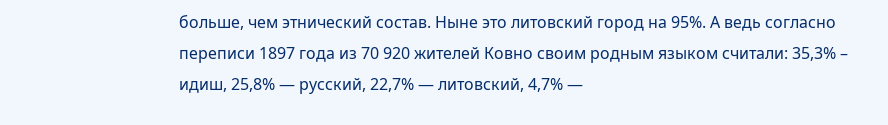больше, чем этнический состав. Ныне это литовский город на 95%. А ведь согласно переписи 1897 года из 70 920 жителей Ковно своим родным языком считали: 35,3% – идиш, 25,8% — русский, 22,7% — литовский, 4,7% —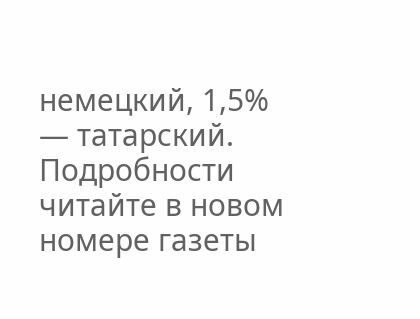немецкий, 1,5% — татарский.
Подробности читайте в новом номере газеты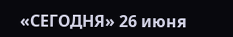«СЕГОДНЯ» 26 июня